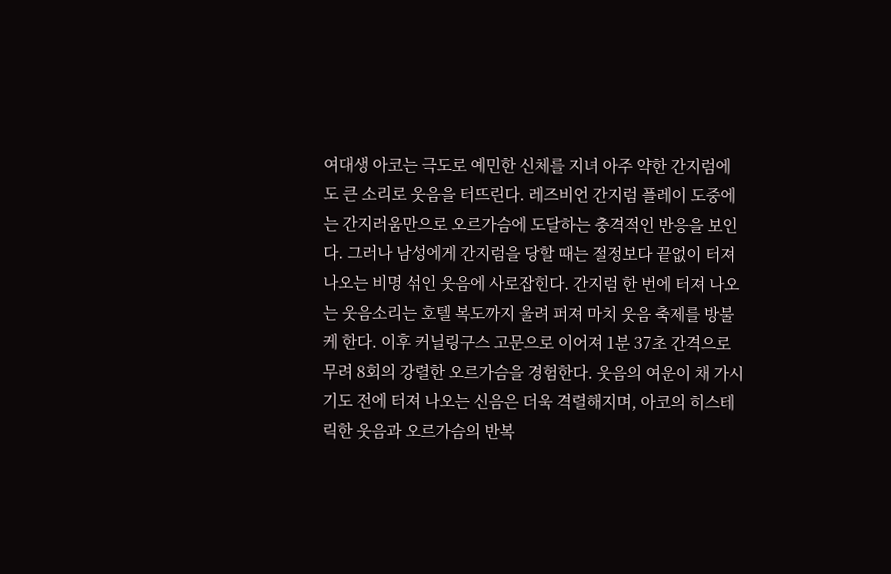여대생 아코는 극도로 예민한 신체를 지녀 아주 약한 간지럼에도 큰 소리로 웃음을 터뜨린다. 레즈비언 간지럼 플레이 도중에는 간지러움만으로 오르가슴에 도달하는 충격적인 반응을 보인다. 그러나 남성에게 간지럼을 당할 때는 절정보다 끝없이 터져 나오는 비명 섞인 웃음에 사로잡힌다. 간지럼 한 번에 터져 나오는 웃음소리는 호텔 복도까지 울려 퍼져 마치 웃음 축제를 방불케 한다. 이후 커닐링구스 고문으로 이어져 1분 37초 간격으로 무려 8회의 강렬한 오르가슴을 경험한다. 웃음의 여운이 채 가시기도 전에 터져 나오는 신음은 더욱 격렬해지며, 아코의 히스테릭한 웃음과 오르가슴의 반복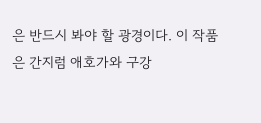은 반드시 봐야 할 광경이다. 이 작품은 간지럼 애호가와 구강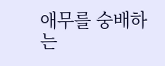애무를 숭배하는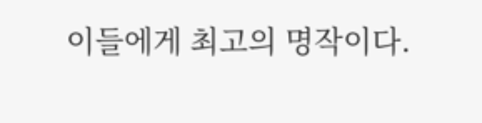이들에게 최고의 명작이다.